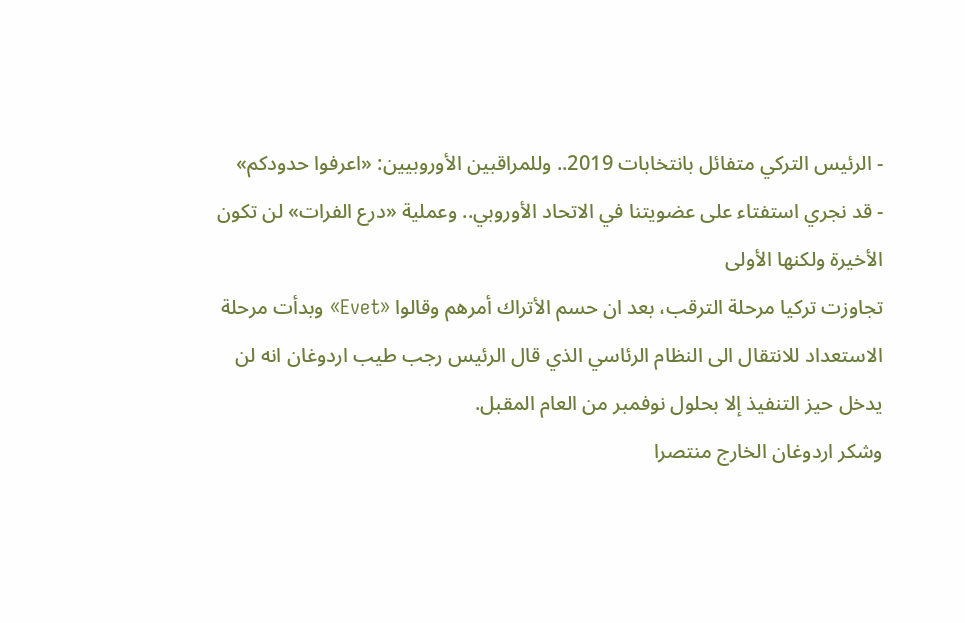- الرئيس التركي متفائل بانتخابات 2019.. وللمراقبين الأوروبيين: «اعرفوا حدودكم»
- قد نجري استفتاء على عضويتنا في الاتحاد الأوروبي.. وعملية «درع الفرات» لن تكون الأخيرة ولكنها الأولى
تجاوزت تركيا مرحلة الترقب، بعد ان حسم الأتراك أمرهم وقالوا «Evet» وبدأت مرحلة الاستعداد للانتقال الى النظام الرئاسي الذي قال الرئيس رجب طيب اردوغان انه لن يدخل حيز التنفيذ إلا بحلول نوفمبر من العام المقبل.
وشكر اردوغان الخارج منتصرا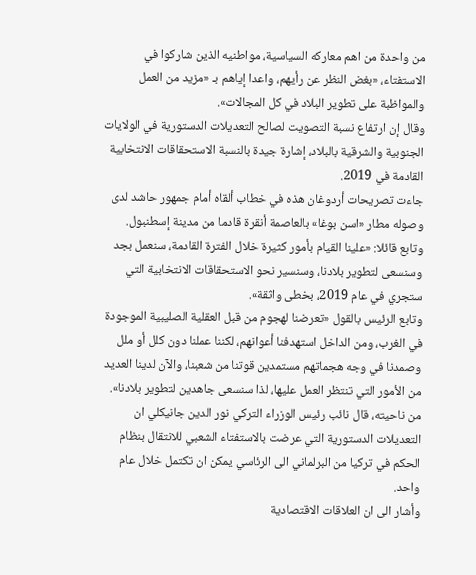من واحدة من اهم معاركه السياسية، مواطنيه الذين شاركوا في الاستفتاء، «بغض النظر عن رأيهم، واعدا إياهم بـ «مزيد من العمل والمواظبة على تطوير البلاد في كل المجالات».
وقال إن ارتفاع نسبة التصويت لصالح التعديلات الدستورية في الولايات الجنوبية والشرقية بالبلاد، إشارة جيدة بالنسبة الاستحقاقات الانتخابية القادمة في 2019.
جاءت تصريحات أردوغان هذه في خطاب ألقاه أمام جمهور حاشد لدى وصوله مطار «اسن بوغا» بالعاصمة أنقرة قادما من مدينة إسطنبول.
وتابع قائلا: «علينا القيام بأمور كثيرة خلال الفترة القادمة، سنعمل بجد وسنسعى لتطوير بلادنا، وسنسير نحو الاستحقاقات الانتخابية التي ستجري في عام 2019، بخطى واثقة».
وتابع الرئيس بالقول «تعرضنا لهجوم من قبل العقلية الصليبية الموجودة في الغرب، ومن الداخل استهدفنا أعوانهم، لكننا عملنا دون كلل أو ملل وصمدنا في وجه هجماتهم مستمدين قوتنا من شعبنا، والآن لدينا العديد من الأمور التي تنتظر العمل عليها، لذا سنسعى جاهدين لتطوير بلادنا».
من ناحيته، قال نائب رئيس الوزراء التركي نور الدين جانيكلي ان التعديلات الدستورية التي عرضت بالاستفتاء الشعبي للانتقال بنظام الحكم في تركيا من البرلماني الى الرئاسي يمكن ان تكتمل خلال عام واحد.
وأشار الى ان العلاقات الاقتصادية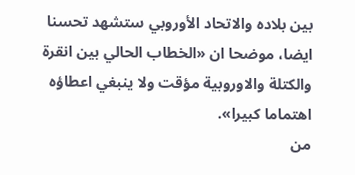بين بلاده والاتحاد الأوروبي ستشهد تحسنا ايضا، موضحا ان «الخطاب الحالي بين انقرة والكتلة والاوروبية مؤقت ولا ينبغي اعطاؤه اهتماما كبيرا».
من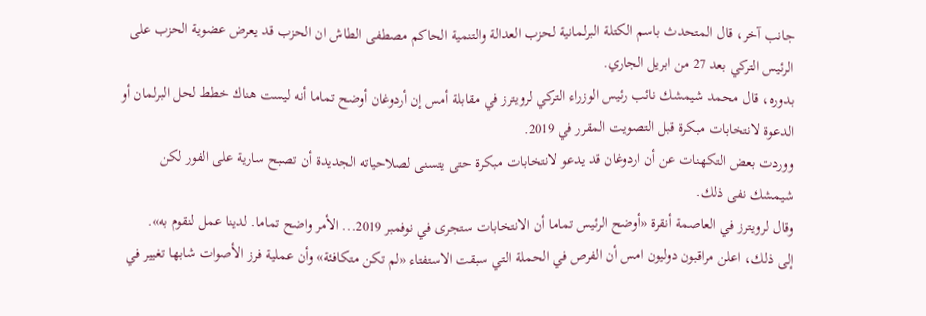جانب آخر، قال المتحدث باسم الكتلة البرلمانية لحزب العدالة والتنمية الحاكم مصطفى الطاش ان الحزب قد يعرض عضوية الحزب على الرئيس التركي بعد 27 من ابريل الجاري.
بدوره، قال محمد شيمشك نائب رئيس الوزراء التركي لرويترز في مقابلة أمس إن أردوغان أوضح تماما أنه ليست هناك خطط لحل البرلمان أو الدعوة لانتخابات مبكرة قبل التصويت المقرر في 2019.
ووردت بعض التكهنات عن أن اردوغان قد يدعو لانتخابات مبكرة حتى يتسنى لصلاحياته الجديدة أن تصبح سارية على الفور لكن شيمشك نفى ذلك.
وقال لرويترز في العاصمة أنقرة «أوضح الرئيس تماما أن الانتخابات ستجرى في نوفمبر 2019... الأمر واضح تماما. لدينا عمل لنقوم به».
إلى ذلك، اعلن مراقبون دوليون امس أن الفرص في الحملة التي سبقت الاستفتاء «لم تكن متكافئة» وأن عملية فرز الأصوات شابها تغيير في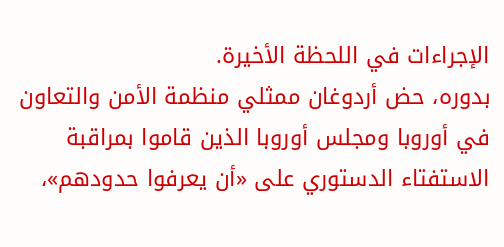الإجراءات في اللحظة الأخيرة.
بدوره، حض أردوغان ممثلي منظمة الأمن والتعاون في أوروبا ومجلس أوروبا الذين قاموا بمراقبة الاستفتاء الدستوري على «أن يعرفوا حدودهم»،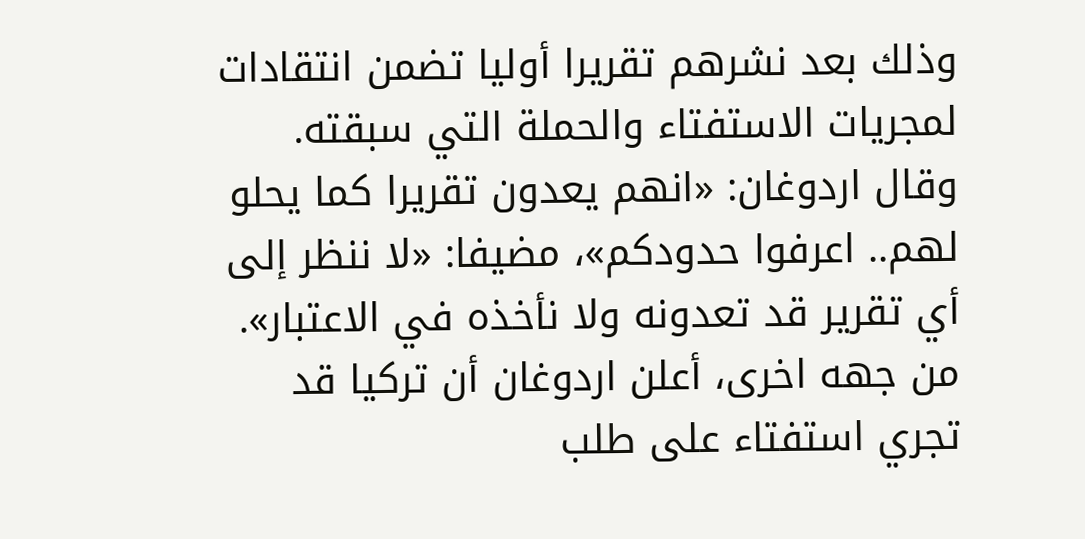وذلك بعد نشرهم تقريرا أوليا تضمن انتقادات لمجريات الاستفتاء والحملة التي سبقته.
وقال اردوغان: «انهم يعدون تقريرا كما يحلو لهم.. اعرفوا حدودكم»، مضيفا: «لا ننظر إلى أي تقرير قد تعدونه ولا نأخذه في الاعتبار».
من جهه اخرى، أعلن اردوغان أن تركيا قد تجري استفتاء على طلب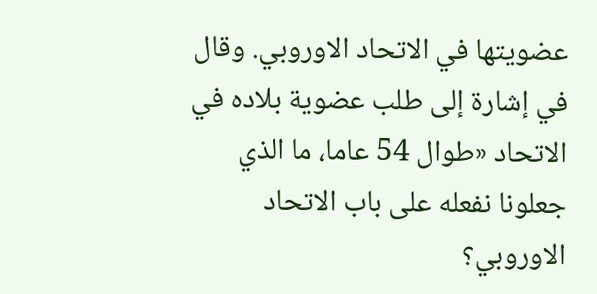عضويتها في الاتحاد الاوروبي. وقال في إشارة إلى طلب عضوية بلاده في الاتحاد «طوال 54 عاما، ما الذي جعلونا نفعله على باب الاتحاد الاوروبي؟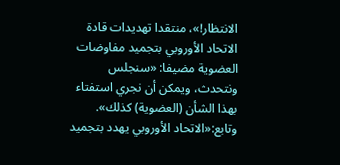الانتظار!»، منتقدا تهديدات قادة الاتحاد الأوروبي بتجميد مفاوضات العضوية مضيفا: «سنجلس ونتحدث، ويمكن أن نجري استفتاء بهذا الشأن (العضوية) كذلك».
وتابع:«الاتحاد الأوروبي يهدد بتجميد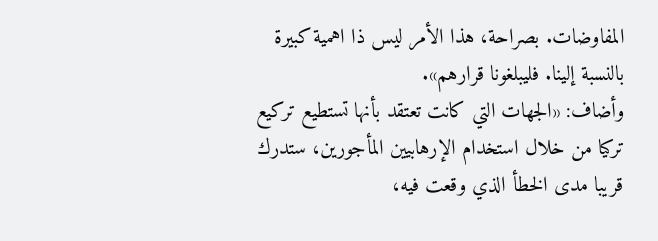المفاوضات. بصراحة، هذا الأمر ليس ذا اهمية كبيرة بالنسبة إلينا. فليبلغونا قرارهم».
وأضاف: «الجهات التي كانت تعتقد بأنها تستطيع تركيع تركيا من خلال استخدام الإرهابيين المأجورين، ستدرك قريبا مدى الخطأ الذي وقعت فيه،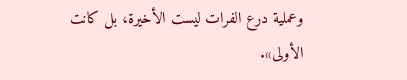وعملية درع الفرات ليست الأخيرة، بل كانت الأولى».